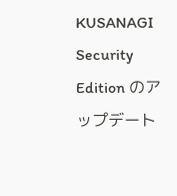KUSANAGI Security Edition のアップデート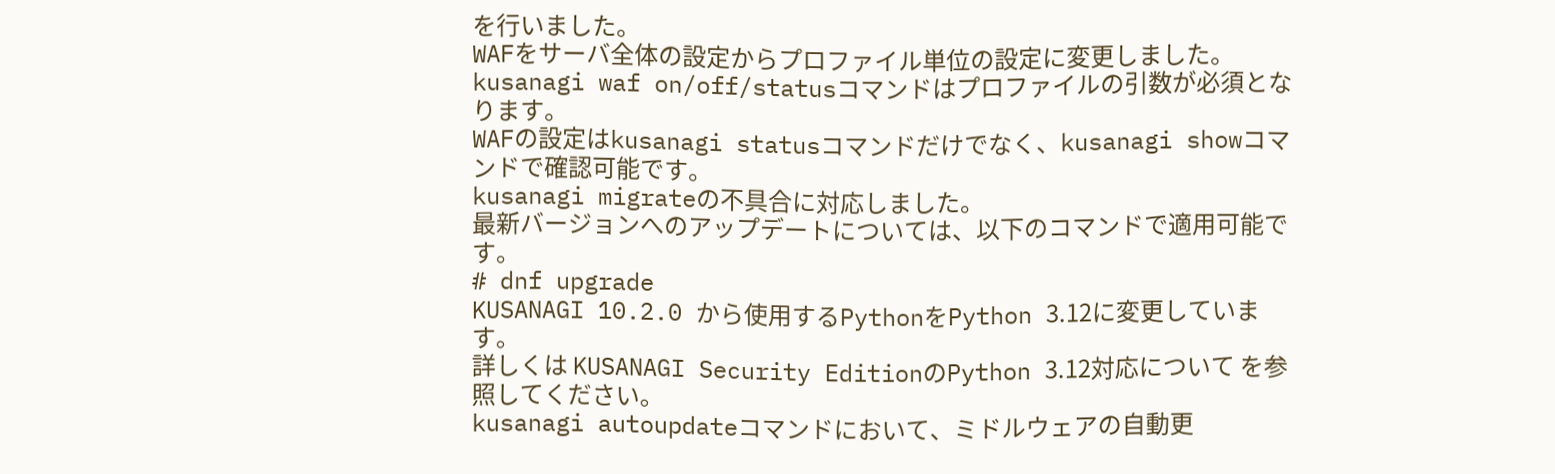を行いました。
WAFをサーバ全体の設定からプロファイル単位の設定に変更しました。
kusanagi waf on/off/statusコマンドはプロファイルの引数が必須となります。
WAFの設定はkusanagi statusコマンドだけでなく、kusanagi showコマンドで確認可能です。
kusanagi migrateの不具合に対応しました。
最新バージョンへのアップデートについては、以下のコマンドで適用可能です。
# dnf upgrade
KUSANAGI 10.2.0 から使用するPythonをPython 3.12に変更しています。
詳しくは KUSANAGI Security EditionのPython 3.12対応について を参照してください。
kusanagi autoupdateコマンドにおいて、ミドルウェアの自動更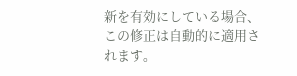新を有効にしている場合、この修正は自動的に適用されます。